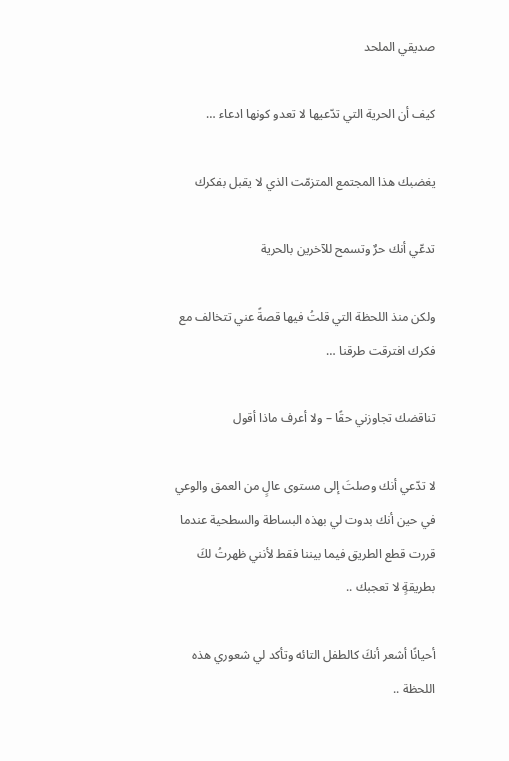صديقي الملحد

كيف أن الحرية التي تدّعيها لا تعدو كونها ادعاء …

يغضبك هذا المجتمع المتزمّت الذي لا يقبل بفكرك

تدعّي أنك حرٌ وتسمح للآخرين بالحرية

ولكن منذ اللحظة التي قلتُ فيها قصةً عني تتخالف مع فكرك افترقت طرقنا …

تناقضك تجاوزني حقًا – ولا أعرف ماذا أقول

لا تدّعي أنك وصلتَ إلى مستوى عالٍ من العمق والوعي في حين أنك بدوت لي بهذه البساطة والسطحية عندما قررت قطع الطريق فيما بيننا فقط لأنني ظهرتُ لكَ بطريقةٍ لا تعجبك ..

أحيانًا أشعر أنكَ كالطفل التائه وتأكد لي شعوري هذه اللحظة ..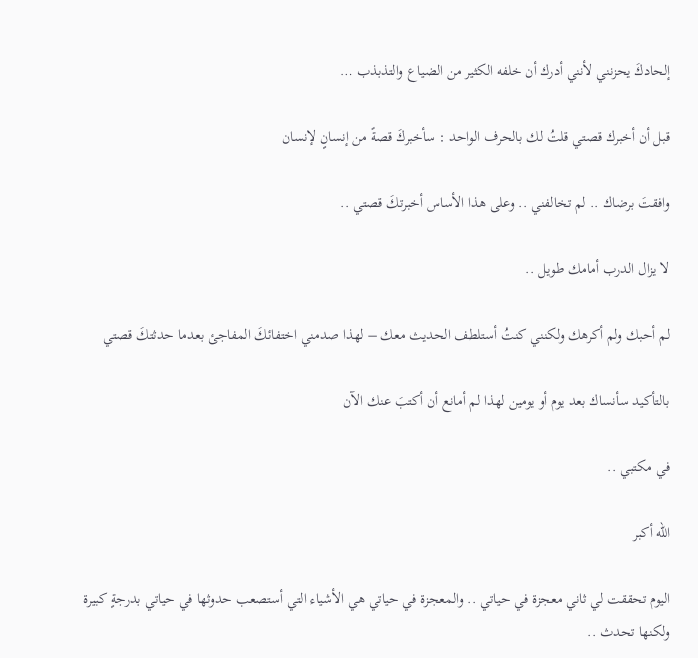إلحادكَ يحزنني لأنني أدرك أن خلفه الكثير من الضياع والتذبذب …

قبل أن أخبرك قصتي قلتُ لك بالحرف الواحد : سأخبركَ قصةً من إنسانٍ لإنسان

وافقتَ برضاك .. لم تخالفني .. وعلى هذا الأساس أخبرتكَ قصتي ..

لا يزال الدرب أمامك طويل ..

لم أحبك ولم أكرهك ولكنني كنتُ أستلطف الحديث معك – لهذا صدمني اختفائكَ المفاجئ بعدما حدثتكَ قصتي

بالتأكيد سأنساك بعد يوم أو يومين لهذا لم أمانع أن أكتبَ عنك الآن

في مكتبي ..

الله أكبر

اليوم تحققت لي ثاني معجزة في حياتي .. والمعجزة في حياتي هي الأشياء التي أستصعب حدوثها في حياتي بدرجةٍ كبيرة ولكنها تحدث ..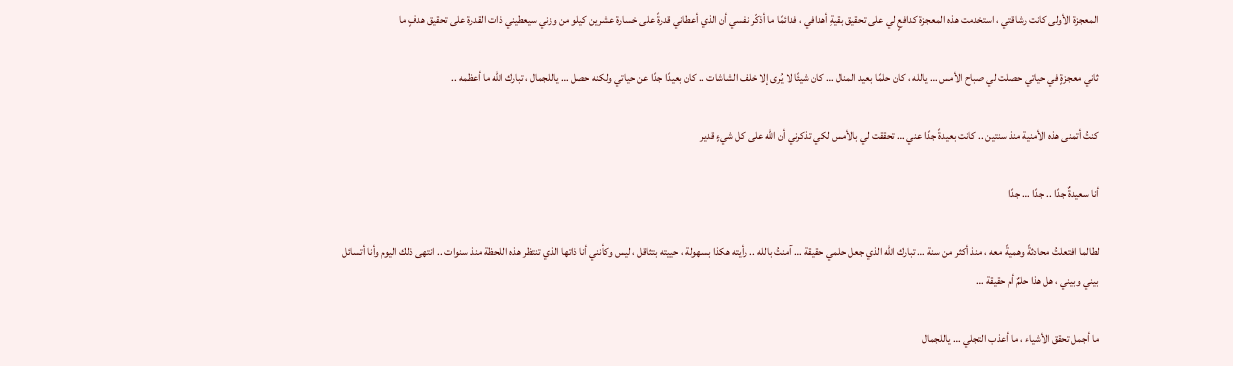المعجزة الأولى كانت رشاقتي ، استخدمت هذه المعجزة كدافعٍ لي على تحقيق بقيةِ أهدافي ، فدائمًا ما أذكّر نفسي أن الذي أعطاني قدرةً على خسارة عشرين كيلو من وزني سيعطيني ذات القدرة على تحقيق هدفٍ ما

ثاني معجزةٍ في حياتي حصلت لي صباح الأمس … يالله ، كان حلمًا بعيد المنال … كان شيئًا لا يُرى إلا خلف الشاشات .. كان بعيدًا جدًا عن حياتي ولكنه حصل … ياللجمال ، تبارك الله ما أعظمه ..

كنتُ أتمنى هذه الأمنية منذ سنتين .. كانت بعيدةً جدًا عني … تحققت لي بالأمس لكي تذكرني أن الله على كل شيءٍ قدير

أنا سعيدةٌ جدًا .. جدًا … جدًا

لطالما افتعلتُ محادثةً وهميةً معه ، منذ أكثر من سنة … تبارك الله الذي جعل حلمي حقيقة … آمنتُ بالله .. رأيته هكذا بسهولة ، حييته بتثاقل ، ليس وكأنني أنا ذاتها الذي تنتظر هذه اللحظة منذ سنوات .. انتهى ذلك اليوم وأنا أتسائل بيني وبيني ، هل هذا حلمٌ أم حقيقة …

ما أجمل تحقق الأشياء ، ما أعذب التجلي … ياللجمال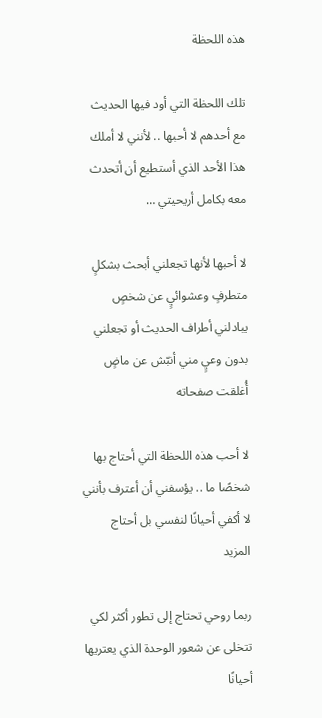هذه اللحظة

تلك اللحظة التي أود فيها الحديث مع أحدهم لا أحبها .. لأنني لا أملك هذا الأحد الذي أستطيع أن أتحدث معه بكامل أريحيتي …

لا أحبها لأنها تجعلني أبحث بشكلٍ متطرفٍ وعشوائيٍ عن شخصٍ يبادلني أطراف الحديث أو تجعلني بدون وعيٍ مني أنبّش عن ماضٍ أُغلقت صفحاته

لا أحب هذه اللحظة التي أحتاج بها شخصًا ما .. يؤسفني أن أعترف بأنني لا أكفي أحيانًا لنفسي بل أحتاج المزيد

ربما روحي تحتاج إلى تطور أكثر لكي تتخلى عن شعور الوحدة الذي يعتريها أحيانًا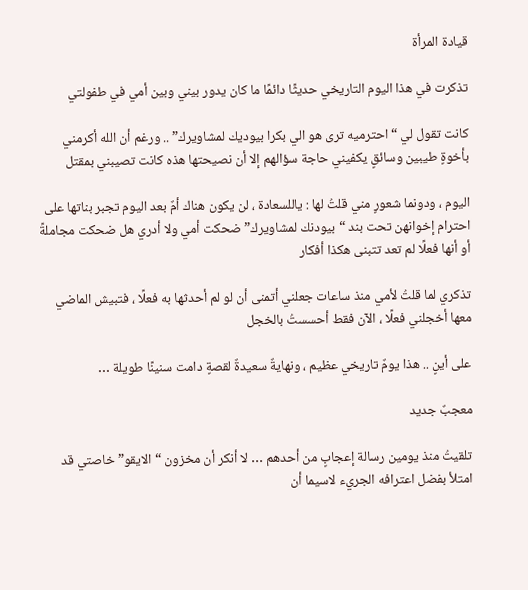قيادة المرأة

تذكرت في هذا اليوم التاريخي حديثًا دائمًا ما كان يدور بيني وبين أمي في طفولتي

كانت تقول لي “احترميه ترى هو الي بكرا بيوديك لمشاويرك” .. ورغم أن الله أكرمني بأخوةٍ طيبين وسائقٍ يكفيني حاجة سؤالهم إلا أن نصيحتها هذه كانت تصيبني بمقتل

اليوم ، ودونما شعورٍ مني قلتُ لها : ياللسعادة ، لن يكون هناك أمٌ بعد اليوم تجبر بناتها على احترام إخوانهن تحت بند “بيودنك لمشاويرك” ضحكت أمي ولا أدري هل ضحكت مجاملةً أو أنها فعلًا لم تعد تتبنى هكذا أفكار

تذكري لما قلتُ لأمي منذ ساعات جعلني أتمنى أن لو لم أحدثها به فعلًا ، فتبيش الماضي معها أخجلني فعلًا ، الآن فقط أحسستُ بالخجل

على أينٍ .. هذا يومٌ تاريخي عظيم ، ونهايةٌ سعيدةٌ لقصةٍ دامت سنينًا طويلة …

معجبٌ جديد

تلقيتُ منذ يومين رسالة إعجابٍ من أحدهم … لا أنكر أن مخزون “الايقو” خاصتي قد امتلأ بفضل اعترافه الجريء لاسيما أن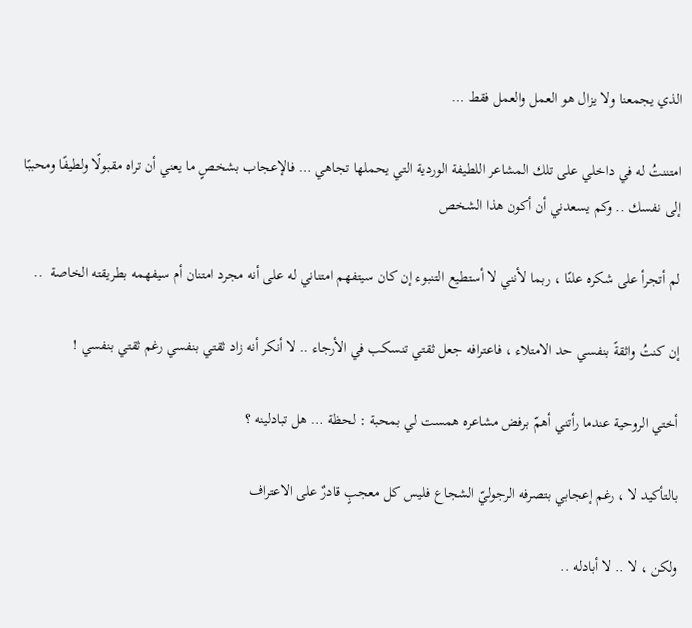الذي يجمعنا ولا يزال هو العمل والعمل فقط …

امتننتُ له في داخلي على تلك المشاعر اللطيفة الوردية التي يحملها تجاهي … فالإعجاب بشخصٍ ما يعني أن تراه مقبولًا ولطيفًا ومحببًا إلى نفسك .. وكم يسعدني أن أكون هذا الشخص

لم أتجرأ على شكره علنًا ، ربما لأنني لا أستطيع التنبوء إن كان سيتفهم امتناني له على أنه مجرد امتنان أم سيفهمه بطريقته الخاصة  ..

إن كنتُ واثقةً بنفسي حد الامتلاء ، فاعترافه جعل ثقتي تنسكب في الأرجاء .. لا أنكر أنه زاد ثقتي بنفسي رغم ثقتي بنفسي !

أختي الروحية عندما رأتني أهمّ برفض مشاعره همست لي بمحبة : لحظة … هل تبادلينه ؟

بالتأكيد لا ، رغم إعجابي بتصرفه الرجوليّ الشجاع فليس كل معجبٍ قادرٌ على الاعتراف

ولكن ، لا .. لا أبادله ..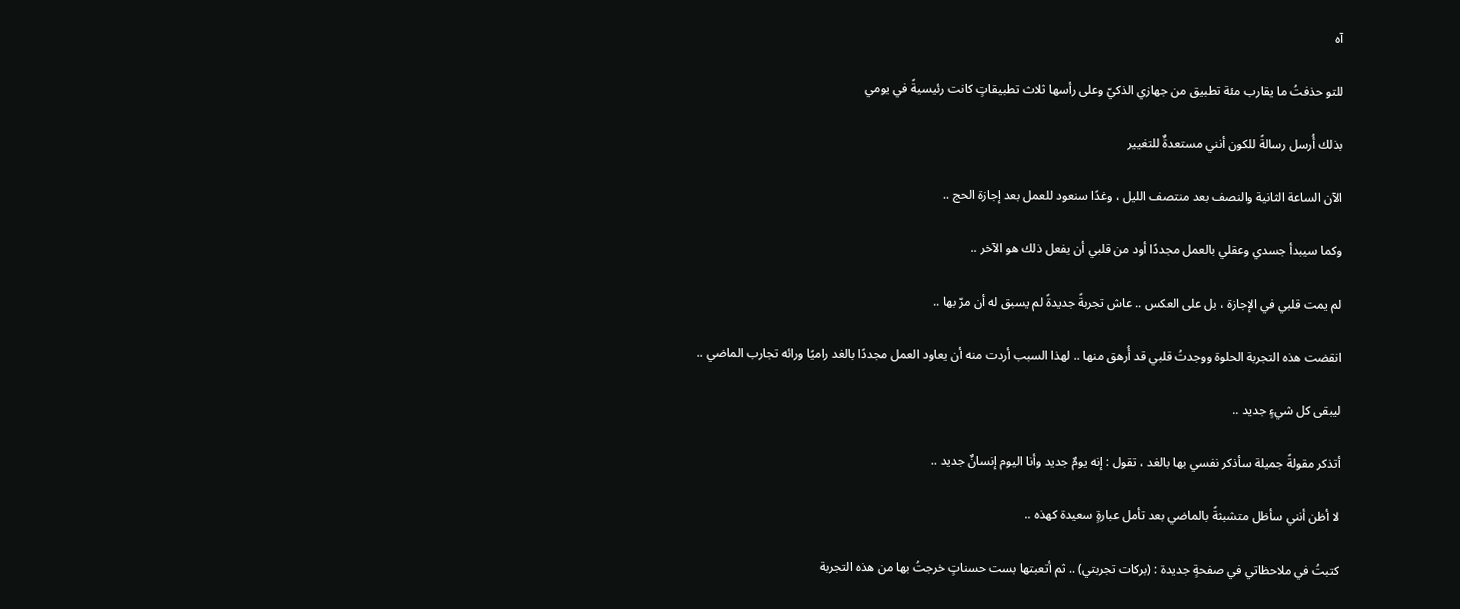آه

للتو حذفتُ ما يقارب مئة تطبيق من جهازي الذكيّ وعلى رأسها ثلاث تطبيقاتٍ كانت رئيسيةً في يومي

بذلك أُرسل رسالةً للكون أنني مستعدةٌ للتغيير

الآن الساعة الثانية والنصف بعد منتصف الليل ، وغدًا سنعود للعمل بعد إجازة الحج ..

وكما سيبدأ جسدي وعقلي بالعمل مجددًا أود من قلبي أن يفعل ذلك هو الآخر ..

لم يمت قلبي في الإجازة ، بل على العكس .. عاش تجربةً جديدةً لم يسبق له أن مرّ بها ..

انقضت هذه التجربة الحلوة ووجدتُ قلبي قد أُرهق منها .. لهذا السبب أردت منه أن يعاود العمل مجددًا بالغد راميًا ورائه تجارب الماضي ..

ليبقى كل شيءٍ جديد ..

أتذكر مقولةً جميلة سأذكر نفسي بها بالغد ، تقول : إنه يومٌ جديد وأنا اليوم إنسانٌ جديد ..

لا أظن أنني سأظل متشبثةً بالماضي بعد تأمل عبارةٍ سعيدة كهذه ..

كتبتُ في ملاحظاتي في صفحةٍ جديدة : (بركات تجربتي) .. ثم أتعبتها بست حسناتٍ خرجتُ بها من هذه التجربة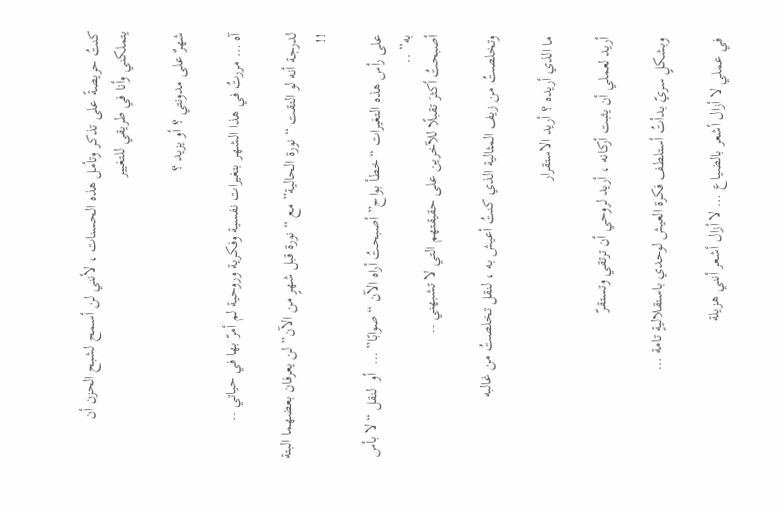كنتُ حريصةً على تذكر وتأمل هذه الحسنات ، لأنني لن أسمح لشبح الحزن أن يتملكني وأنا في طريقي للتغيير

شهرٌ على مدونتي ؟ أو يزيد ؟

آه … مررتُ في هذا الشهر بتغيرات نفسية وفكرية وروحية لم أمرّ بها في حياتي ..

لدرجة أنه لو التقت “نورة الحالية” مع “نورة قبل شهرٍ من الآن” لن يعرفان بعضهما البتة !!

على رأس هذه التغيرات “خطأ بواح” أصبحتُ أراه الآن “صوابًا” …  أو  لنقل “لا بأس به” ..
أصبحتُ أكثرَ تقبلًا للآخرين على حقيقتهم التي لا تشبهني ..

وتخلصتُ من زيف المثالية الذي كنتُ أعيش به ، لنقل تخلصتُ من غالبه

ما الذي أريده ؟ أريد الاستقرار

أريد لعملي أن يثبت أركانه ، أريد لروحي أن ترتقي وتستقرّ

وبشكلٍ سريّ بدأتُ أستلطف فكرة العيش لوحدي باستقلاليةٍ تامة …

في عملي لا أزال أشعر بالضياع … لا أزال أشعر أنني هزيلة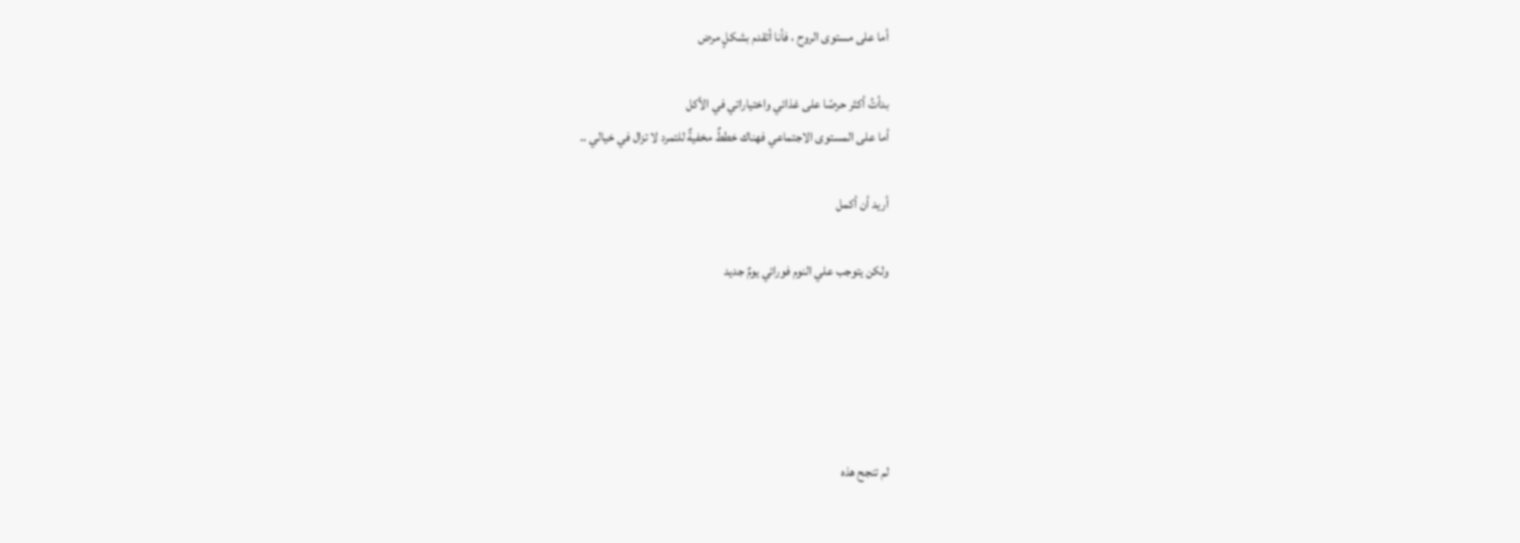أما على مستوى الروح ، فأنا أتقدم بشكلٍ مرض

بدأتُ أكثر حرصًا على غذائي واختياراتي في الأكل
أما على المستوى الاجتماعي فهناك خططٌ مخفيةٌ للتمرد لا تزال في خيالي ..

أريد أن أكمل

ولكن يتوجب علي النوم فورائي يومٌ جديد





لم تنجح هذه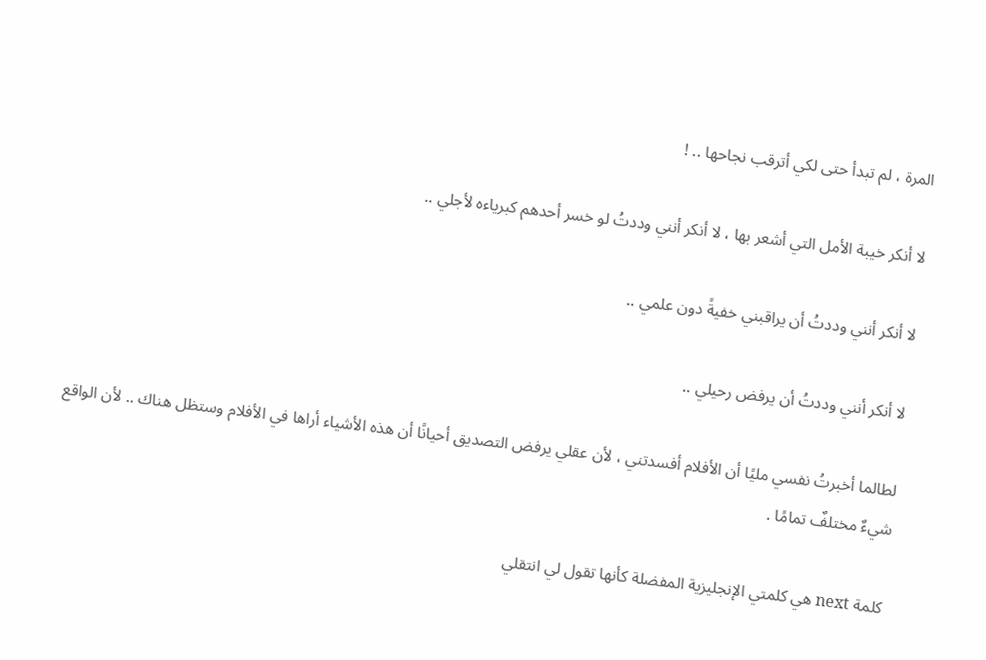المرة ، لم تبدأ حتى لكي أترقب نجاحها .. !

لا أنكر خيبة الأمل التي أشعر بها ، لا أنكر أنني وددتُ لو خسر أحدهم كبرياءه لأجلي ..

لا أنكر أنني وددتُ أن يراقبني خفيةً دون علمي ..

لا أنكر أنني وددتُ أن يرفض رحيلي ..

لطالما أخبرتُ نفسي مليًا أن الأفلام أفسدتني ، لأن عقلي يرفض التصديق أحيانًا أن هذه الأشياء أراها في الأفلام وستظل هناك .. لأن الواقع شيءٌ مختلفٌ تمامًا .

كلمة next هي كلمتي الإنجليزية المفضلة كأنها تقول لي انتقلي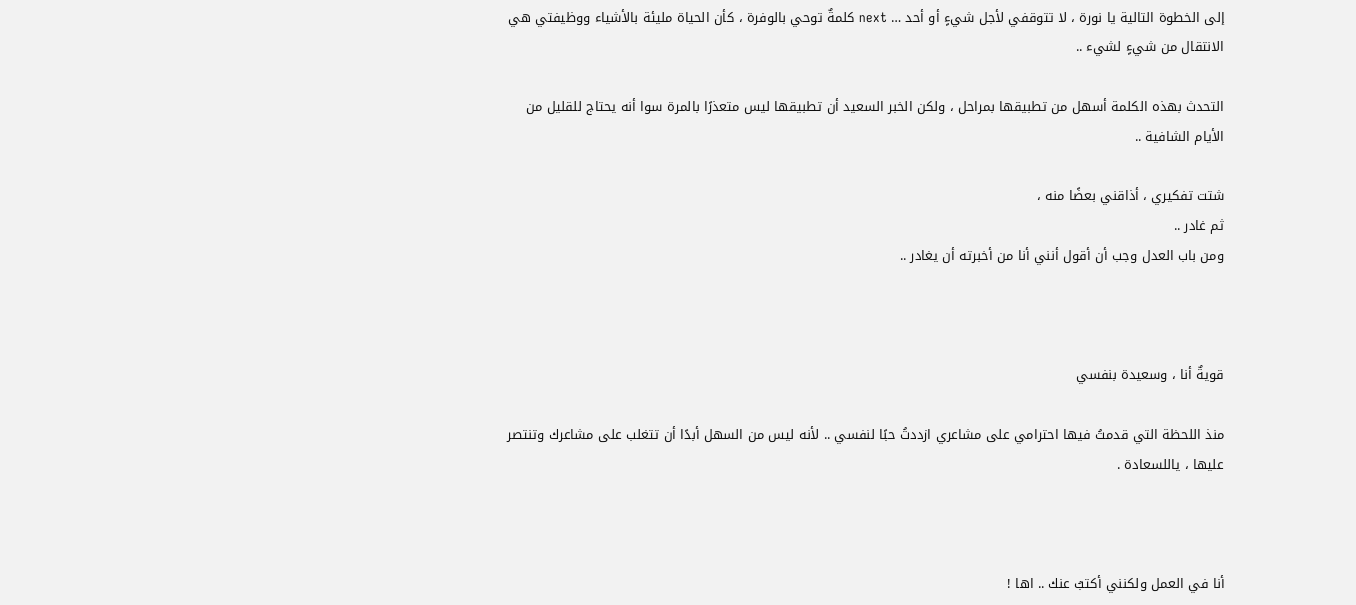إلى الخطوة التالية يا نورة ، لا تتوقفي لأجل شيءٍ أو أحد … next كلمةٌ توحي بالوفرة ، كأن الحياة مليئة بالأشياء ووظيفتي هي الانتقال من شيءٍ لشيء ..

التحدث بهذه الكلمة أسهل من تطبيقها بمراحل ، ولكن الخبر السعيد أن تطبيقها ليس متعذرًا بالمرة سوا أنه يحتاج للقليل من الأيام الشافية ..

شتت تفكيري ، أذاقني بعضًا منه ،
ثم غادر ..
ومن باب العدل وجب أن أقول أنني أنا من أخبرته أن يغادر ..



قويةٌ أنا ، وسعيدة بنفسي

منذ اللحظة التي قدمتُ فيها احترامي على مشاعري ازددتُ حبًا لنفسي .. لأنه ليس من السهل أبدًا أن تتغلب على مشاعرك وتنتصر عليها ، ياللسعادة .



أنا في العمل ولكنني أكتبُ عنك .. اها !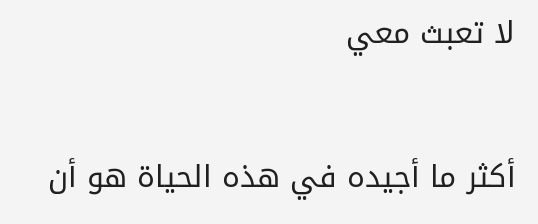لا تعبث معي

أكثر ما أجيده في هذه الحياة هو أن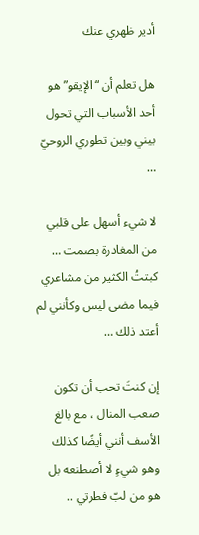أدير ظهري عنك

هل تعلم أن “الإيقو” هو أحد الأسباب التي تحول بيني وبين تطوري الروحيّ …

لا شيء أسهل على قلبي من المغادرة بصمت … كبتتُ الكثير من مشاعري فيما مضى ليس وكأنني لم أعتد ذلك …

إن كنتَ تحب أن تكون صعب المنال ، مع بالغ الأسف أنني أيضًا كذلك وهو شيءٍ لا أصطنعه بل هو من لبّ فطرتي ..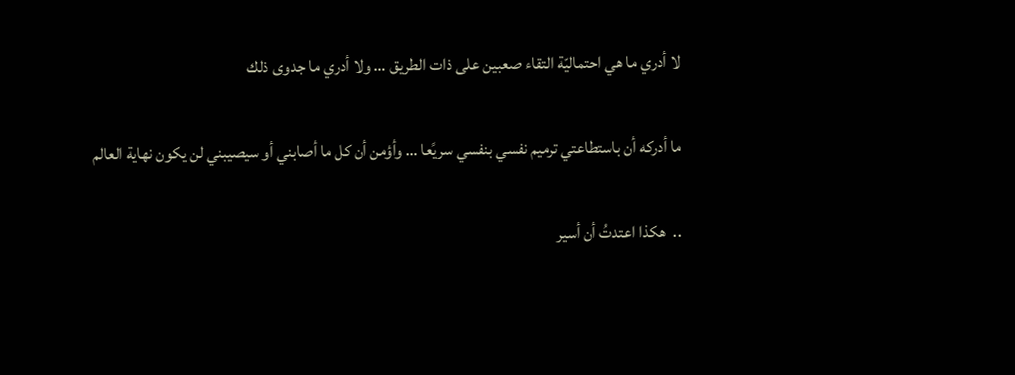لا أدري ما هي احتماليّة التقاء صعبين على ذات الطريق … ولا أدري ما جدوى ذلك

ما أدركه أن باستطاعتي ترميم نفسي بنفسي سريًعا … وأؤمن أن كل ما أصابني أو سيصيبني لن يكون نهاية العالم

..  هكذا اعتدتُ أن أسير